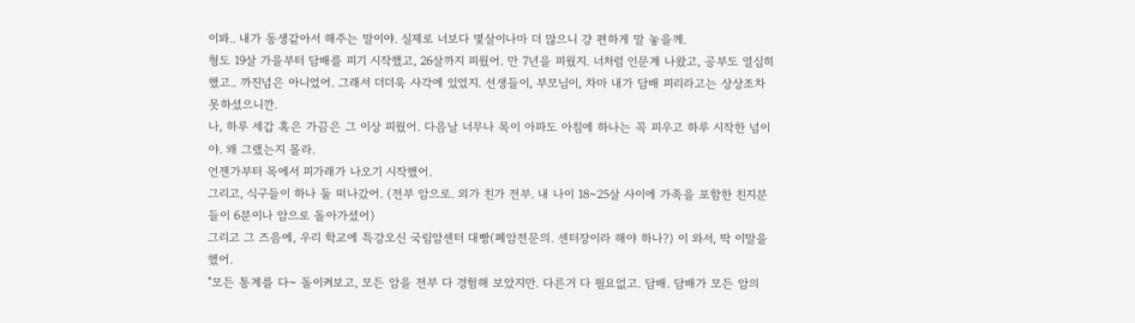이봐.. 내가 동생같아서 해주는 말이야. 실제로 너보다 몇살이나마 더 많으니 걍 편하게 말 놓을께.
형도 19살 가을부터 담배를 피기 시작했고, 26살까지 피웠어. 만 7년을 피웠지. 너처럼 인문계 나왔고, 공부도 열심히 했고.. 까진넘은 아니었어. 그래서 더더욱 사각에 있었지. 선생들이, 부모님이, 차마 내가 담배 피리라고는 상상조차 못하셨으니깐.
나, 하루 세갑 혹은 가끔은 그 이상 피웠어. 다음날 너무나 목이 아파도 아침에 하나는 꼭 피우고 하루 시작한 넘이야. 왜 그랬는지 몰라.
언젠가부터 목에서 피가래가 나오기 시작했어.
그리고, 식구들이 하나 둘 떠나갔어. (전부 암으로. 외가 친가 전부. 내 나이 18~25살 사이에 가족을 포함한 친지분들이 6분이나 암으로 돌아가셨어)
그리고 그 즈음에, 우리 학교에 특강오신 국림암센터 대빵(폐암전문의. 센터장이라 해야 하나?) 이 와서, 딱 이말을 했어.
"모든 통계를 다~ 돌이켜보고, 모든 암을 전부 다 경험해 보았지만. 다른거 다 필요없고. 담배. 담배가 모든 암의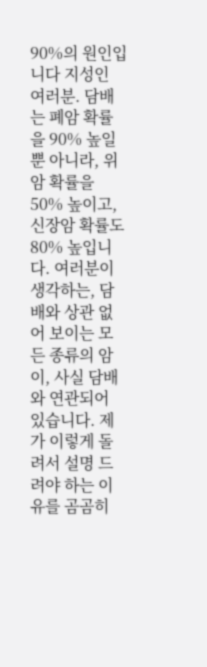90%의 원인입니다 지성인 여러분. 담배는 폐암 확률을 90% 높일뿐 아니라, 위암 확률을 50% 높이고, 신장암 확률도 80% 높입니다. 여러분이 생각하는, 담배와 상관 없어 보이는 모든 종류의 암이, 사실 담배와 연관되어 있습니다. 제가 이렇게 돌려서 설명 드려야 하는 이유를 곰곰히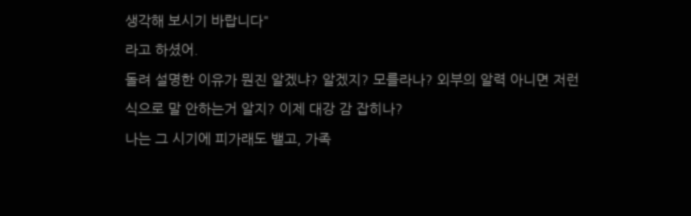생각해 보시기 바랍니다"
라고 하셨어.
돌려 설명한 이유가 뭔진 알겠냐? 알겠지? 모를라나? 외부의 알력 아니면 저런식으로 말 안하는거 알지? 이제 대강 감 잡히나?
나는 그 시기에 피가래도 뱉고, 가족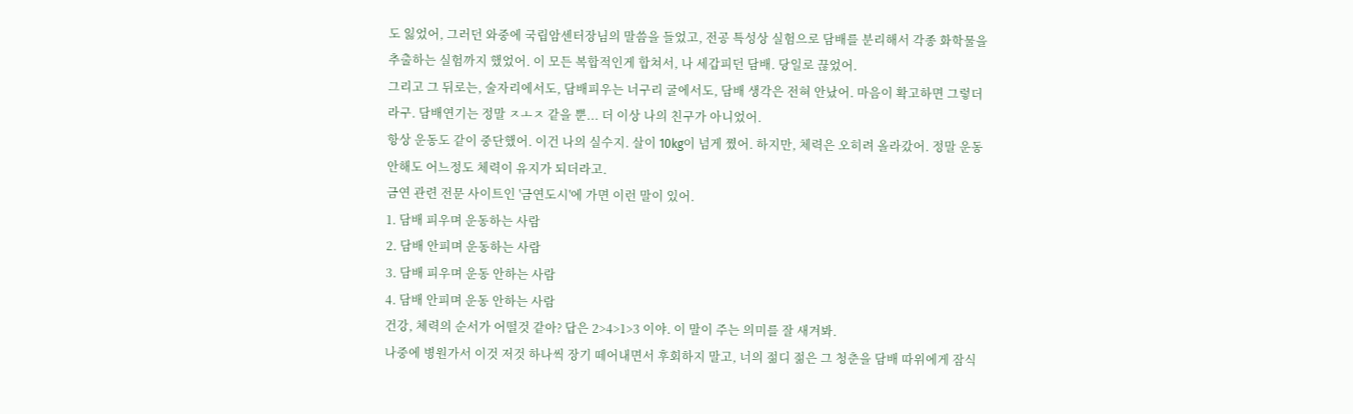도 잃었어, 그러던 와중에 국립암센터장님의 말씀을 들었고, 전공 특성상 실험으로 담배를 분리해서 각종 화학물을 추출하는 실험까지 했었어. 이 모든 복합적인게 합쳐서, 나 세갑피던 담배. 당일로 끊었어.
그리고 그 뒤로는, 술자리에서도, 담배피우는 너구리 굴에서도, 담배 생각은 전혀 안났어. 마음이 확고하면 그렇더라구. 담배연기는 정말 ㅈㅗㅈ 같을 뿐... 더 이상 나의 친구가 아니었어.
항상 운동도 같이 중단했어. 이건 나의 실수지. 살이 10kg이 넘게 쪘어. 하지만, 체력은 오히려 올라갔어. 정말 운동 안해도 어느정도 체력이 유지가 되더라고.
금연 관련 전문 사이트인 '금연도시'에 가면 이런 말이 있어.
1. 담배 피우며 운동하는 사람
2. 담배 안피며 운동하는 사람
3. 담배 피우며 운동 안하는 사람
4. 담배 안피며 운동 안하는 사람
건강, 체력의 순서가 어떨것 같아? 답은 2>4>1>3 이야. 이 말이 주는 의미를 잘 새겨봐.
나중에 병원가서 이것 저것 하나씩 장기 떼어내면서 후회하지 말고, 너의 젊디 젊은 그 청춘을 담배 따위에게 잠식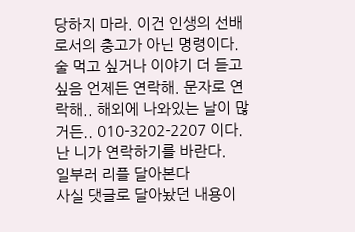당하지 마라. 이건 인생의 선배로서의 충고가 아닌 명령이다.
술 먹고 싶거나 이야기 더 듣고 싶음 언제든 연락해. 문자로 연락해.. 해외에 나와있는 날이 많거든.. 010-3202-2207 이다. 난 니가 연락하기를 바란다.
일부러 리플 달아본다
사실 댓글로 달아놨던 내용이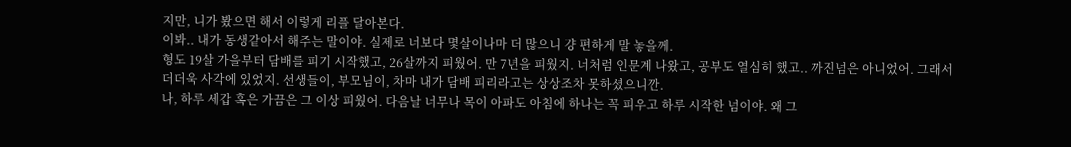지만, 니가 봤으면 해서 이렇게 리플 달아본다.
이봐.. 내가 동생같아서 해주는 말이야. 실제로 너보다 몇살이나마 더 많으니 걍 편하게 말 놓을께.
형도 19살 가을부터 담배를 피기 시작했고, 26살까지 피웠어. 만 7년을 피웠지. 너처럼 인문계 나왔고, 공부도 열심히 했고.. 까진넘은 아니었어. 그래서 더더욱 사각에 있었지. 선생들이, 부모님이, 차마 내가 담배 피리라고는 상상조차 못하셨으니깐.
나, 하루 세갑 혹은 가끔은 그 이상 피웠어. 다음날 너무나 목이 아파도 아침에 하나는 꼭 피우고 하루 시작한 넘이야. 왜 그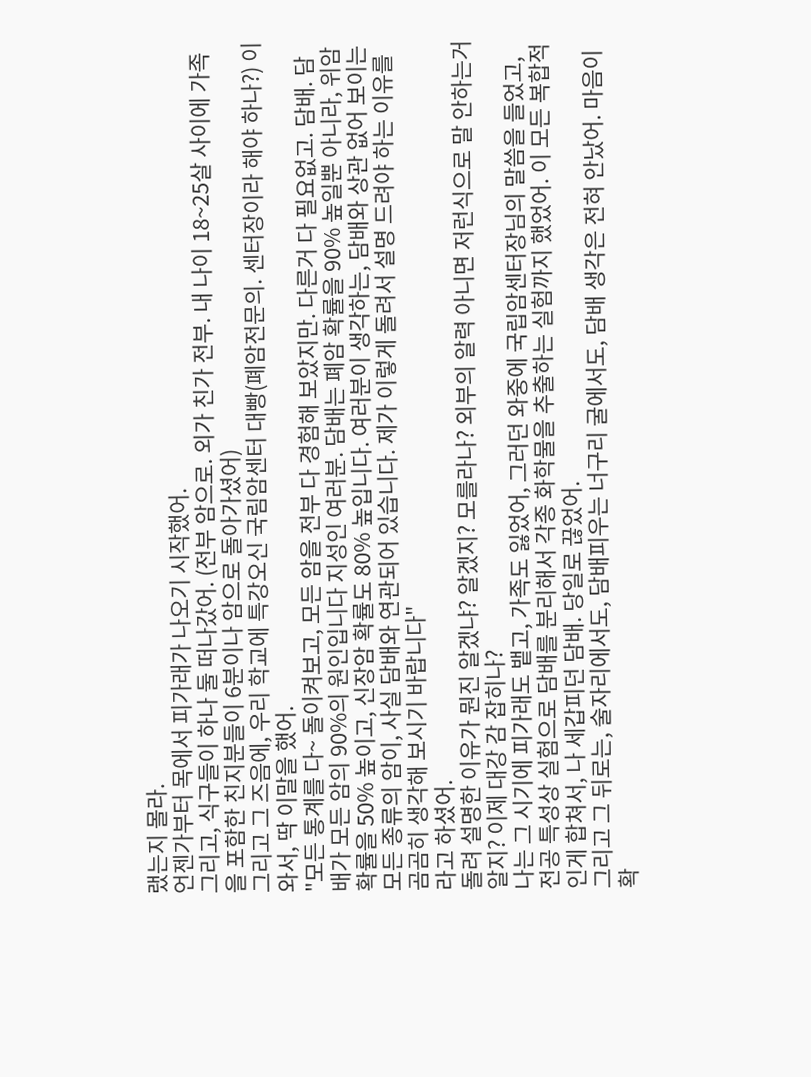랬는지 몰라.
언젠가부터 목에서 피가래가 나오기 시작했어.
그리고, 식구들이 하나 둘 떠나갔어. (전부 암으로. 외가 친가 전부. 내 나이 18~25살 사이에 가족을 포함한 친지분들이 6분이나 암으로 돌아가셨어)
그리고 그 즈음에, 우리 학교에 특강오신 국림암센터 대빵(폐암전문의. 센터장이라 해야 하나?) 이 와서, 딱 이말을 했어.
"모든 통계를 다~ 돌이켜보고, 모든 암을 전부 다 경험해 보았지만. 다른거 다 필요없고. 담배. 담배가 모든 암의 90%의 원인입니다 지성인 여러분. 담배는 폐암 확률을 90% 높일뿐 아니라, 위암 확률을 50% 높이고, 신장암 확률도 80% 높입니다. 여러분이 생각하는, 담배와 상관 없어 보이는 모든 종류의 암이, 사실 담배와 연관되어 있습니다. 제가 이렇게 돌려서 설명 드려야 하는 이유를 곰곰히 생각해 보시기 바랍니다"
라고 하셨어.
돌려 설명한 이유가 뭔진 알겠냐? 알겠지? 모를라나? 외부의 알력 아니면 저런식으로 말 안하는거 알지? 이제 대강 감 잡히나?
나는 그 시기에 피가래도 뱉고, 가족도 잃었어, 그러던 와중에 국립암센터장님의 말씀을 들었고, 전공 특성상 실험으로 담배를 분리해서 각종 화학물을 추출하는 실험까지 했었어. 이 모든 복합적인게 합쳐서, 나 세갑피던 담배. 당일로 끊었어.
그리고 그 뒤로는, 술자리에서도, 담배피우는 너구리 굴에서도, 담배 생각은 전혀 안났어. 마음이 확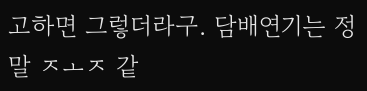고하면 그렇더라구. 담배연기는 정말 ㅈㅗㅈ 같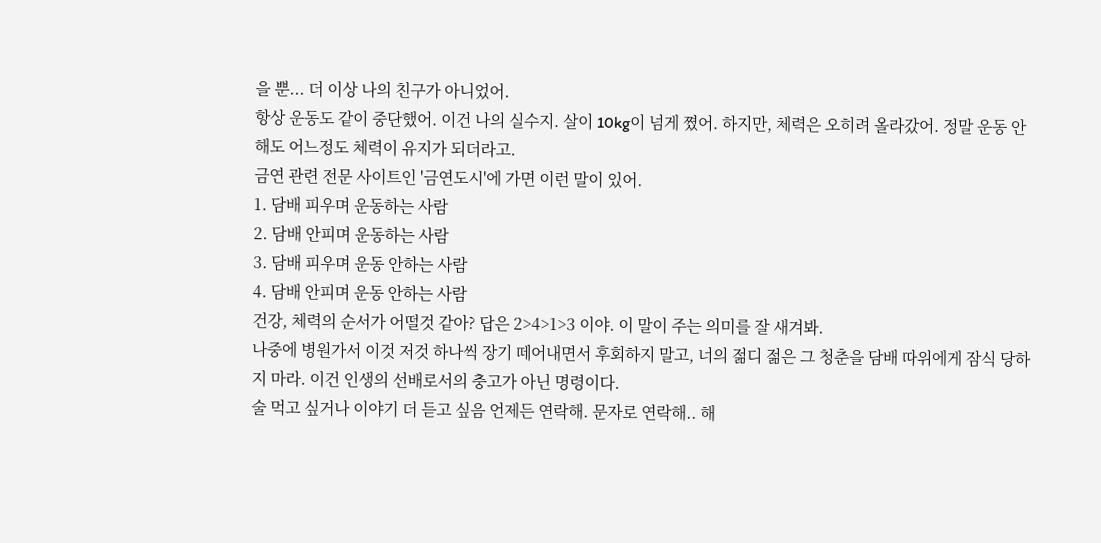을 뿐... 더 이상 나의 친구가 아니었어.
항상 운동도 같이 중단했어. 이건 나의 실수지. 살이 10kg이 넘게 쪘어. 하지만, 체력은 오히려 올라갔어. 정말 운동 안해도 어느정도 체력이 유지가 되더라고.
금연 관련 전문 사이트인 '금연도시'에 가면 이런 말이 있어.
1. 담배 피우며 운동하는 사람
2. 담배 안피며 운동하는 사람
3. 담배 피우며 운동 안하는 사람
4. 담배 안피며 운동 안하는 사람
건강, 체력의 순서가 어떨것 같아? 답은 2>4>1>3 이야. 이 말이 주는 의미를 잘 새겨봐.
나중에 병원가서 이것 저것 하나씩 장기 떼어내면서 후회하지 말고, 너의 젊디 젊은 그 청춘을 담배 따위에게 잠식 당하지 마라. 이건 인생의 선배로서의 충고가 아닌 명령이다.
술 먹고 싶거나 이야기 더 듣고 싶음 언제든 연락해. 문자로 연락해.. 해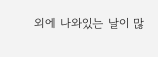외에 나와있는 날이 많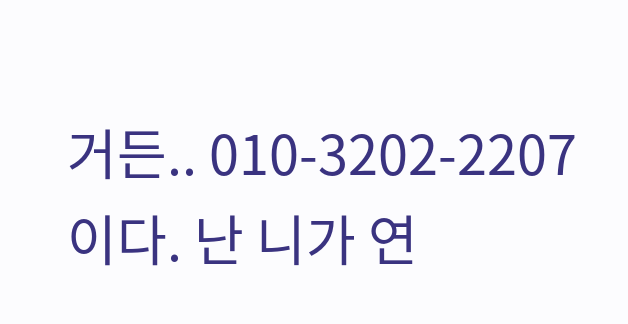거든.. 010-3202-2207 이다. 난 니가 연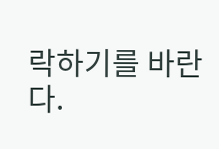락하기를 바란다.